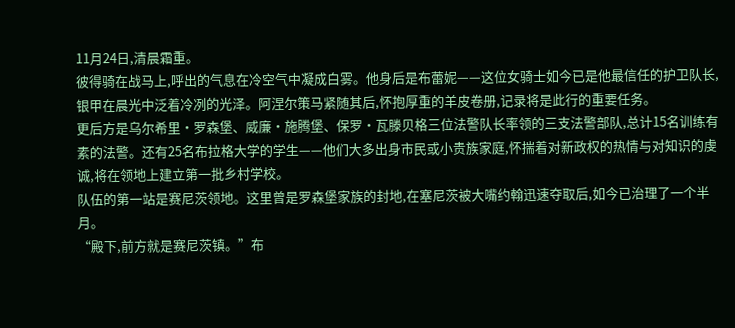11月24日,清晨霜重。
彼得骑在战马上,呼出的气息在冷空气中凝成白雾。他身后是布蕾妮——这位女骑士如今已是他最信任的护卫队长,银甲在晨光中泛着冷冽的光泽。阿涅尔策马紧随其后,怀抱厚重的羊皮卷册,记录将是此行的重要任务。
更后方是乌尔希里·罗森堡、威廉·施腾堡、保罗·瓦滕贝格三位法警队长率领的三支法警部队,总计15名训练有素的法警。还有25名布拉格大学的学生——他们大多出身市民或小贵族家庭,怀揣着对新政权的热情与对知识的虔诚,将在领地上建立第一批乡村学校。
队伍的第一站是赛尼茨领地。这里曾是罗森堡家族的封地,在塞尼茨被大嘴约翰迅速夺取后,如今已治理了一个半月。
“殿下,前方就是赛尼茨镇。”布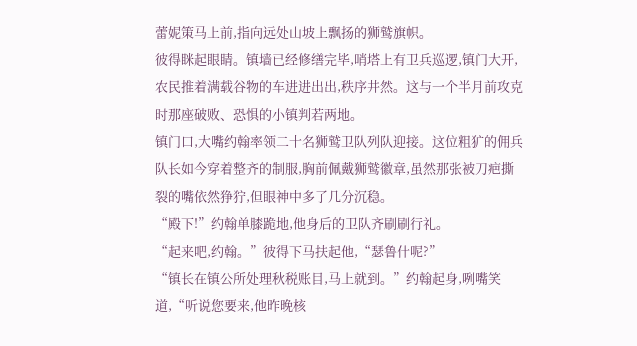蕾妮策马上前,指向远处山坡上飘扬的狮鹫旗帜。
彼得眯起眼睛。镇墙已经修缮完毕,哨塔上有卫兵巡逻,镇门大开,农民推着满载谷物的车进进出出,秩序井然。这与一个半月前攻克时那座破败、恐惧的小镇判若两地。
镇门口,大嘴约翰率领二十名狮鹫卫队列队迎接。这位粗犷的佣兵队长如今穿着整齐的制服,胸前佩戴狮鹫徽章,虽然那张被刀疤撕裂的嘴依然狰狞,但眼神中多了几分沉稳。
“殿下!”约翰单膝跪地,他身后的卫队齐刷刷行礼。
“起来吧,约翰。”彼得下马扶起他,“瑟鲁什呢?”
“镇长在镇公所处理秋税账目,马上就到。”约翰起身,咧嘴笑道,“听说您要来,他昨晚核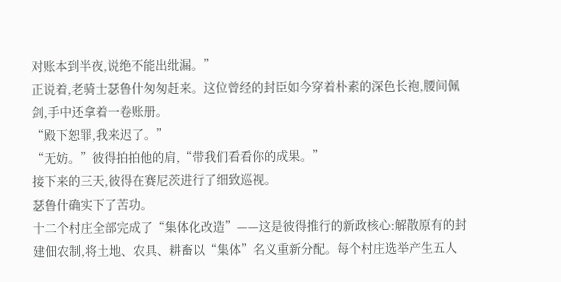对账本到半夜,说绝不能出纰漏。”
正说着,老骑士瑟鲁什匆匆赶来。这位曾经的封臣如今穿着朴素的深色长袍,腰间佩剑,手中还拿着一卷账册。
“殿下恕罪,我来迟了。”
“无妨。”彼得拍拍他的肩,“带我们看看你的成果。”
接下来的三天,彼得在赛尼茨进行了细致巡视。
瑟鲁什确实下了苦功。
十二个村庄全部完成了“集体化改造”——这是彼得推行的新政核心:解散原有的封建佃农制,将土地、农具、耕畜以“集体”名义重新分配。每个村庄选举产生五人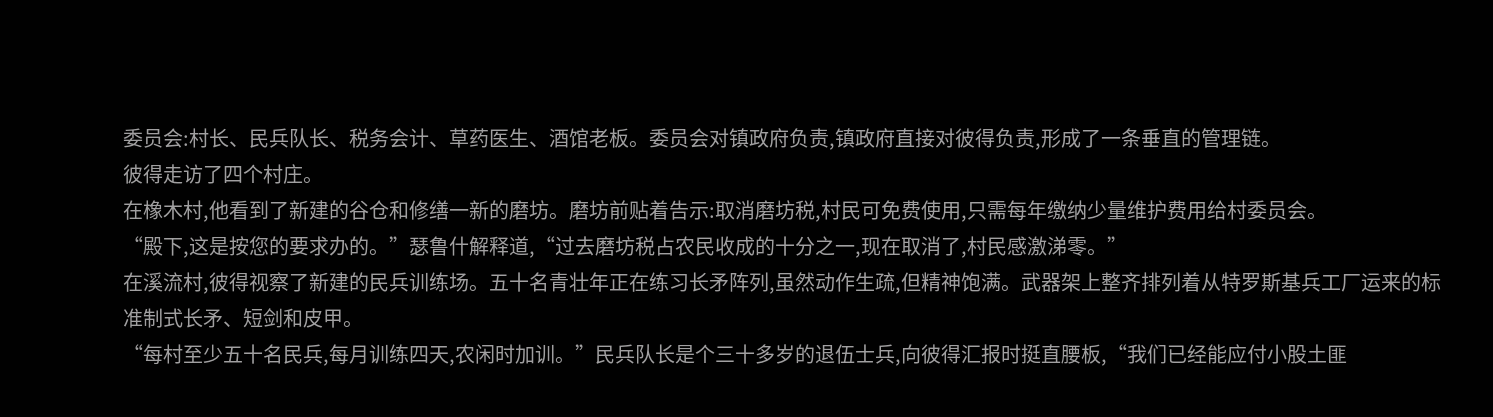委员会:村长、民兵队长、税务会计、草药医生、酒馆老板。委员会对镇政府负责,镇政府直接对彼得负责,形成了一条垂直的管理链。
彼得走访了四个村庄。
在橡木村,他看到了新建的谷仓和修缮一新的磨坊。磨坊前贴着告示:取消磨坊税,村民可免费使用,只需每年缴纳少量维护费用给村委员会。
“殿下,这是按您的要求办的。”瑟鲁什解释道,“过去磨坊税占农民收成的十分之一,现在取消了,村民感激涕零。”
在溪流村,彼得视察了新建的民兵训练场。五十名青壮年正在练习长矛阵列,虽然动作生疏,但精神饱满。武器架上整齐排列着从特罗斯基兵工厂运来的标准制式长矛、短剑和皮甲。
“每村至少五十名民兵,每月训练四天,农闲时加训。”民兵队长是个三十多岁的退伍士兵,向彼得汇报时挺直腰板,“我们已经能应付小股土匪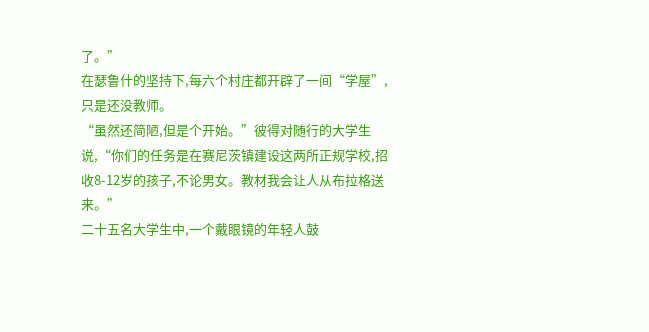了。”
在瑟鲁什的坚持下,每六个村庄都开辟了一间“学屋”,只是还没教师。
“虽然还简陋,但是个开始。”彼得对随行的大学生说,“你们的任务是在赛尼茨镇建设这两所正规学校,招收8-12岁的孩子,不论男女。教材我会让人从布拉格送来。”
二十五名大学生中,一个戴眼镜的年轻人鼓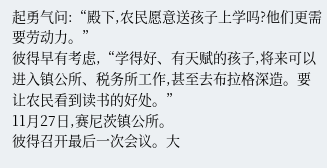起勇气问:“殿下,农民愿意送孩子上学吗?他们更需要劳动力。”
彼得早有考虑,“学得好、有天赋的孩子,将来可以进入镇公所、税务所工作,甚至去布拉格深造。要让农民看到读书的好处。”
11月27日,赛尼茨镇公所。
彼得召开最后一次会议。大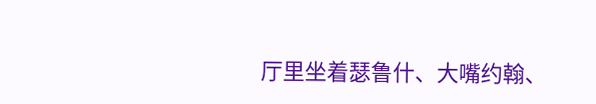厅里坐着瑟鲁什、大嘴约翰、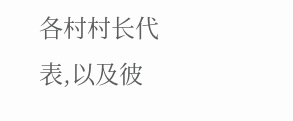各村村长代表,以及彼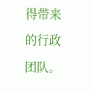得带来的行政团队。